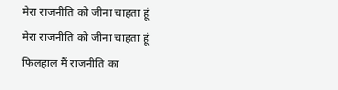मेरा राजनीति को जीना चाहता हूं
मेरा राजनीति को जीना चाहता हूं
फिलहाल मैं राजनीति का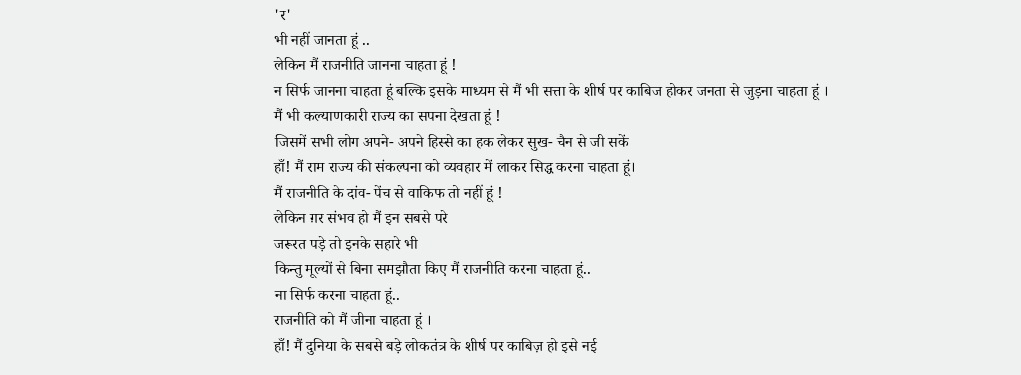'र'
भी नहीं जानता हूं ..
लेकिन मैं राजनीति जानना चाहता हूं !
न सिर्फ जानना चाहता हूं बल्कि इसके माध्यम से मैं भी सत्ता के शीर्ष पर काबिज होकर जनता से जुड़ना चाहता हूं ।
मैं भी कल्याणकारी राज्य का सपना देखता हूं !
जिसमें सभी लोग अपने- अपने हिस्से का हक लेकर सुख- चैन से जी सकें
हाँ! मैं राम राज्य की संकल्पना को व्यवहार में लाकर सिद्ध करना चाहता हूं।
मैं राजनीति के दांव- पेंच से वाकिफ तो नहीं हूं !
लेकिन ग़र संभव हो मैं इन सबसे परे
जरूरत पड़े तो इनके सहारे भी
किन्तु मूल्यों से बिना समझौता किए मैं राजनीति करना चाहता हूं..
ना सिर्फ करना चाहता हूं..
राजनीति को मैं जीना चाहता हूं ।
हाँ! मैं दुनिया के सबसे बड़े लोकतंत्र के शीर्ष पर काबिज़ हो इसे नई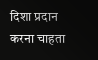दिशा प्रदान करना चाहता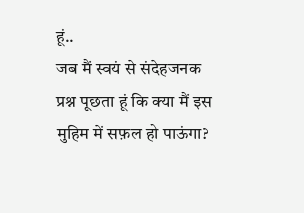हूं..
जब मैं स्वयं से संदेहजनक प्रश्न पूछता हूं कि क्या मैं इस मुहिम में सफ़ल हो पाऊंगा?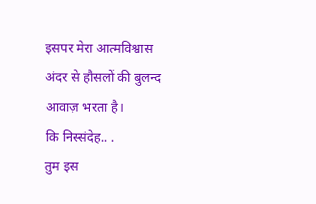इसपर मेरा आत्मविश्वास अंदर से हौसलों की बुलन्द आवाज़ भरता है।
कि निस्संदेह.. .
तुम इस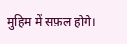मुहिम में सफ़ल होगे।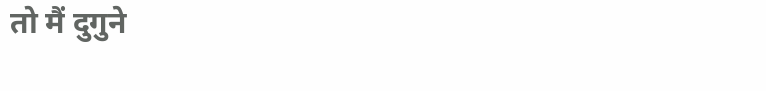तो मैं दुगुने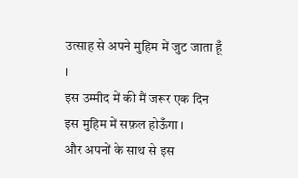उत्साह से अपने मुहिम में जुट जाता हूँ ।
इस उम्मीद में की मैं जरूर एक दिन इस मुहिम में सफ़ल होऊँगा ।
और अपनों के साथ से इस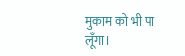मुकाम को भी पा लूँगा।